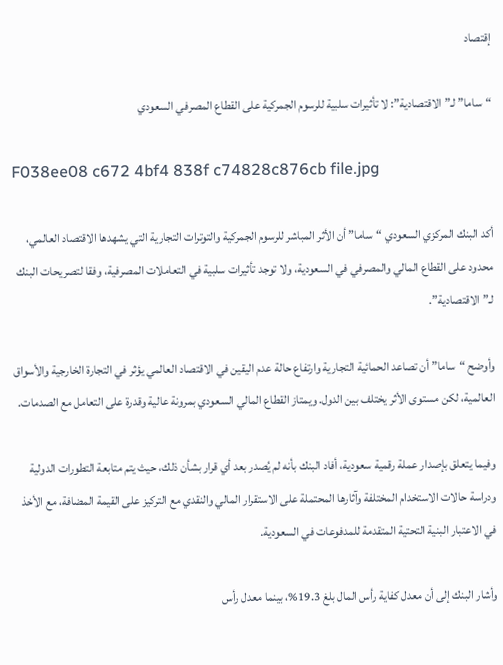إقتصاد

“ساما” لـ”الاقتصادية”: لا تأثيرات سلبية للرسوم الجمركية على القطاع المصرفي السعودي

F038ee08 c672 4bf4 838f c74828c876cb file.jpg

أكد البنك المركزي السعودي “ساما” أن الأثر المباشر للرسوم الجمركية والتوترات التجارية التي يشهدها الاقتصاد العالمي، محدود على القطاع المالي والمصرفي في السعودية، ولا توجد تأثيرات سلبية في التعاملات المصرفية، وفقا لتصريحات البنك لـ”الاقتصادية”.

وأوضح “ساما” أن تصاعد الحمائية التجارية وارتفاع حالة عدم اليقين في الاقتصاد العالمي يؤثر في التجارة الخارجية والأسواق العالمية، لكن مستوى الأثر يختلف بين الدول. ويمتاز القطاع المالي السعودي بمرونة عالية وقدرة على التعامل مع الصدمات.

وفيما يتعلق بإصدار عملة رقمية سعودية، أفاد البنك بأنه لم يُصدر بعد أي قرار بشأن ذلك، حيث يتم متابعة التطورات الدولية ودراسة حالات الاستخدام المختلفة وآثارها المحتملة على الاستقرار المالي والنقدي مع التركيز على القيمة المضافة، مع الأخذ في الاعتبار البنية التحتية المتقدمة للمدفوعات في السعودية.

وأشار البنك إلى أن معدل كفاية رأس المال بلغ 19.3%، بينما معدل رأس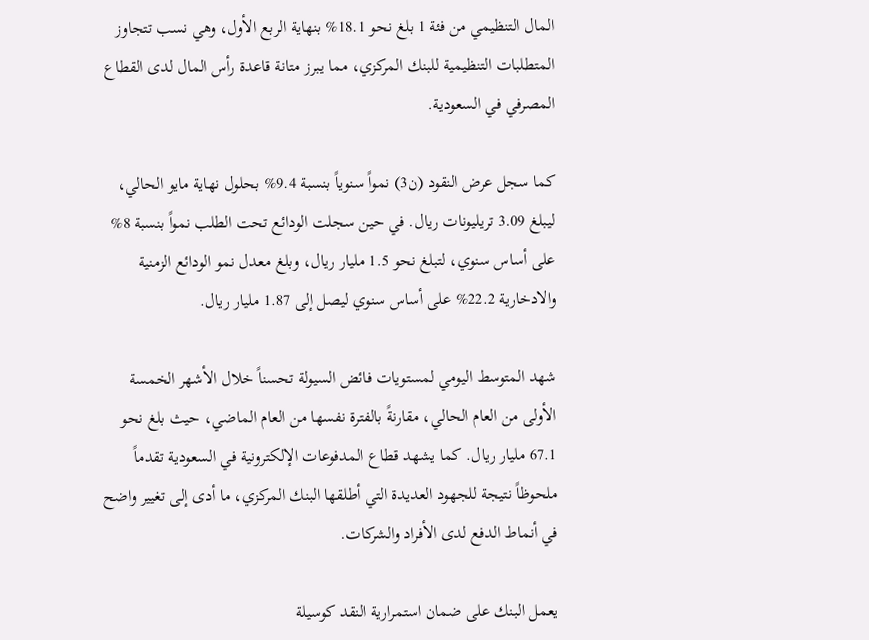المال التنظيمي من فئة 1 بلغ نحو 18.1% بنهاية الربع الأول، وهي نسب تتجاوز المتطلبات التنظيمية للبنك المركزي، مما يبرز متانة قاعدة رأس المال لدى القطاع المصرفي في السعودية.

كما سجل عرض النقود (ن3) نمواً سنوياً بنسبة 9.4% بحلول نهاية مايو الحالي، ليبلغ 3.09 تريليونات ريال. في حين سجلت الودائع تحت الطلب نمواً بنسبة 8% على أساس سنوي، لتبلغ نحو 1.5 مليار ريال، وبلغ معدل نمو الودائع الزمنية والادخارية 22.2% على أساس سنوي ليصل إلى 1.87 مليار ريال.

شهد المتوسط اليومي لمستويات فائض السيولة تحسناً خلال الأشهر الخمسة الأولى من العام الحالي، مقارنةً بالفترة نفسها من العام الماضي، حيث بلغ نحو 67.1 مليار ريال. كما يشهد قطاع المدفوعات الإلكترونية في السعودية تقدماً ملحوظاً نتيجة للجهود العديدة التي أطلقها البنك المركزي، ما أدى إلى تغيير واضح في أنماط الدفع لدى الأفراد والشركات.

يعمل البنك على ضمان استمرارية النقد كوسيلة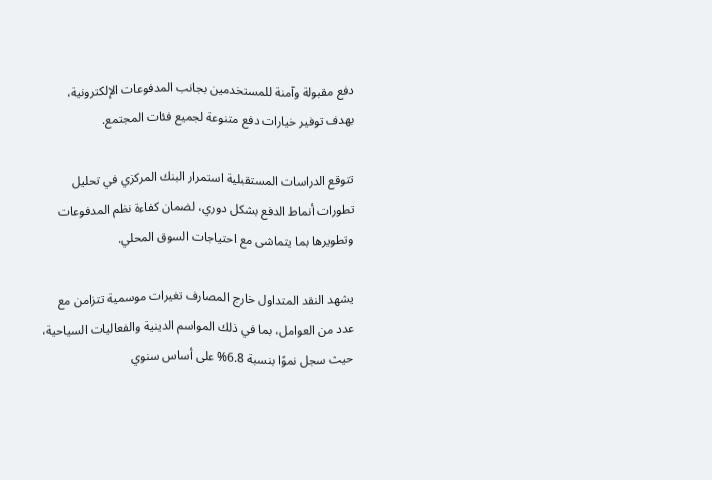دفع مقبولة وآمنة للمستخدمين بجانب المدفوعات الإلكترونية، بهدف توفير خيارات دفع متنوعة لجميع فئات المجتمع.

تتوقع الدراسات المستقبلية استمرار البنك المركزي في تحليل تطورات أنماط الدفع بشكل دوري، لضمان كفاءة نظم المدفوعات وتطويرها بما يتماشى مع احتياجات السوق المحلي.

يشهد النقد المتداول خارج المصارف تغيرات موسمية تتزامن مع عدد من العوامل، بما في ذلك المواسم الدينية والفعاليات السياحية، حيث سجل نموًا بنسبة 6.8% على أساس سنوي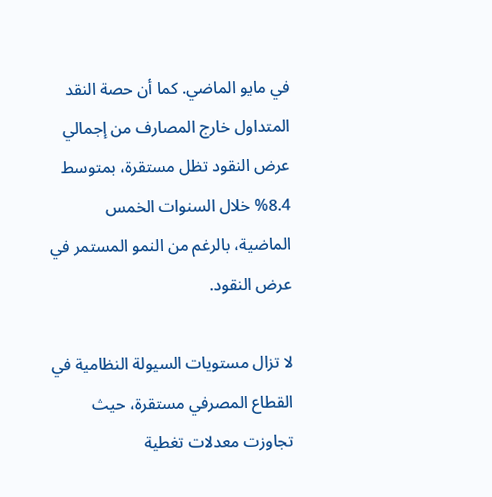في مايو الماضي. كما أن حصة النقد المتداول خارج المصارف من إجمالي عرض النقود تظل مستقرة، بمتوسط 8.4% خلال السنوات الخمس الماضية، بالرغم من النمو المستمر في عرض النقود.

لا تزال مستويات السيولة النظامية في القطاع المصرفي مستقرة، حيث تجاوزت معدلات تغطية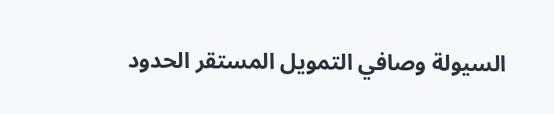السيولة وصافي التمويل المستقر الحدود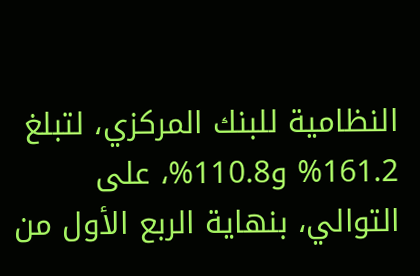النظامية للبنك المركزي، لتبلغ 161.2% و110.8%، على التوالي، بنهاية الربع الأول من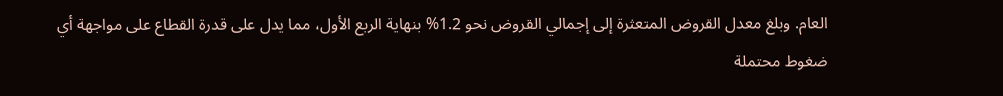العام. وبلغ معدل القروض المتعثرة إلى إجمالي القروض نحو 1.2% بنهاية الربع الأول، مما يدل على قدرة القطاع على مواجهة أي ضغوط محتملة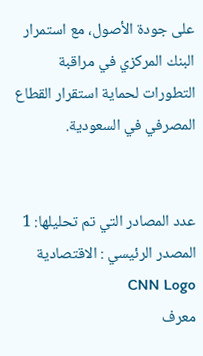على جودة الأصول، مع استمرار البنك المركزي في مراقبة التطورات لحماية استقرار القطاع المصرفي في السعودية.


عدد المصادر التي تم تحليلها: 1
المصدر الرئيسي : الاقتصادية CNN Logo
معرف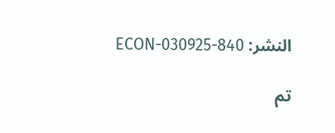النشر: ECON-030925-840

تم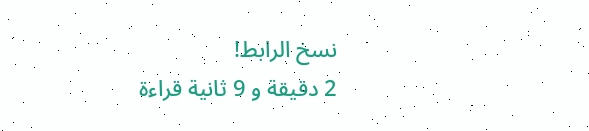نسخ الرابط!
2 دقيقة و 9 ثانية قراءة